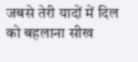जबसे तेरी यादों में दिल को बहलाना सीख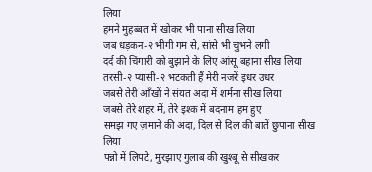लिया
हमने मुहब्बत में खोकर भी पाना सीख लिया
जब धड़कन-२ भीगी गम से, सांसे भी चुभने लगी
दर्द की चिंगारी को बुझाने के लिए आंसू बहाना सीख लिया
तरसी-२ प्यासी-२ भटकती हैं मेरी नजरें इधर उधर
जबसे तेरी आँखों ने संयत अदा में शर्मना सीख लिया
जबसे तेरे शहर में, तेरे इश्क में बदनाम हम हुए
समझ गए ज़माने की अदा, दिल से दिल की बातें छुपाना सीख लिया
पन्नो में लिपटे, मुरझाए गुलाब की खुश्बू से सीखकर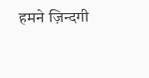हमने ज़िन्दगी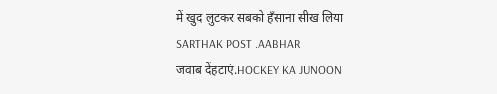में खुद लुटकर सबको हँसाना सीख लिया
SARTHAK POST .AABHAR
जवाब देंहटाएं.HOCKEY KA JUNOON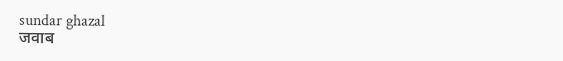sundar ghazal
जवाब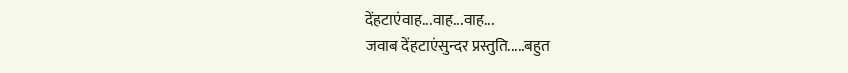देंहटाएंवाह...वाह...वाह...
जवाब देंहटाएंसुन्दर प्रस्तुति.....बहुत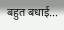बहुत बधाई...